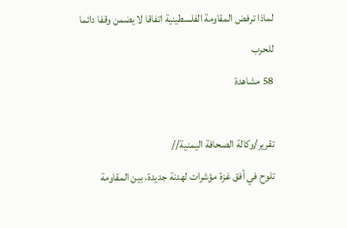لماذا ترفض المقاومة الفلسطينية اتفاقا لا يضمن وقفا دائما للحرب
58 مشاهدة

تقرير/وكالة الصحافة اليمنية//
تلوح في أفق غزة مؤشرات لهدنة جديدة، بين المقاومة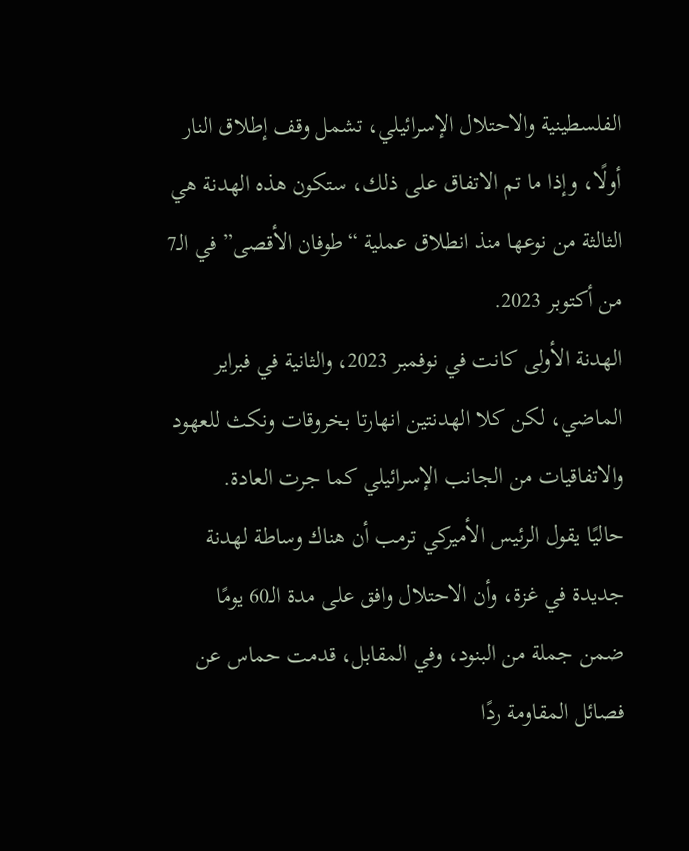الفلسطينية والاحتلال الإسرائيلي، تشمل وقف إطلاق النار أولًا، وإذا ما تم الاتفاق على ذلك، ستكون هذه الهدنة هي الثالثة من نوعها منذ انطلاق عملية “طوفان الأقصى” في الـ7 من أكتوبر 2023.
الهدنة الأولى كانت في نوفمبر 2023، والثانية في فبراير الماضي، لكن كلا الهدنتين انهارتا بخروقات ونكث للعهود والاتفاقيات من الجانب الإسرائيلي كما جرت العادة.
حاليًا يقول الرئيس الأميركي ترمب أن هناك وساطة لهدنة جديدة في غزة، وأن الاحتلال وافق على مدة الـ60 يومًا ضمن جملة من البنود، وفي المقابل، قدمت حماس عن فصائل المقاومة ردًا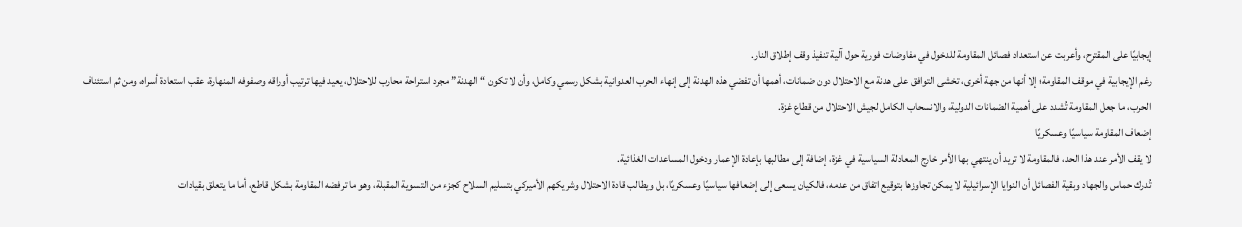إيجابيًا على المقترح، وأعربت عن استعداد فصائل المقاومة للدخول في مفاوضات فورية حول آلية تنفيذ وقف إطلاق النار.
رغم الإيجابية في موقف المقاومة؛ إلا أنها من جهة أخرى، تخشى التوافق على هدنة مع الاحتلال دون ضمانات، أهمها أن تفضي هذه الهدنة إلى إنهاء الحرب العدوانية بشكل رسمي وكامل، وأن لا تكون “الهدنة” مجرد استراحة محارب للاحتلال، يعيد فيها ترتيب أوراقه وصفوفه المنهارة، عقب استعادة أسراه، ومن ثم استئناف الحرب، ما جعل المقاومة تُشدد على أهمية الضمانات الدولية، والانسحاب الكامل لجيش الاحتلال من قطاع غزة.
إضعاف المقاومة سياسيًا وعسكريًا
لا يقف الأمر عند هذا الحد، فالمقاومة لا تريد أن ينتهي بها الأمر خارج المعادلة السياسية في غزة، إضافة إلى مطالبها بإعادة الإعمار ودخول المساعدات الغذائية.
تُدرك حماس والجهاد وبقية الفصائل أن النوايا الإسرائيلية لا يمكن تجاوزها بتوقيع اتفاق من عدمه، فالكيان يسعى إلى إضعافها سياسيًا وعسكريًا، بل ويطالب قادة الاحتلال وشريكهم الأميركي بتسليم السلاح كجزء من التسوية المقبلة، وهو ما ترفضه المقاومة بشكل قاطع، أما ما يتعلق بقيادات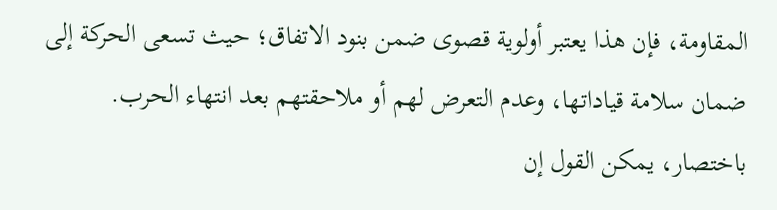المقاومة، فإن هذا يعتبر أولوية قصوى ضمن بنود الاتفاق؛ حيث تسعى الحركة إلى ضمان سلامة قياداتها، وعدم التعرض لهم أو ملاحقتهم بعد انتهاء الحرب.
باختصار، يمكن القول إن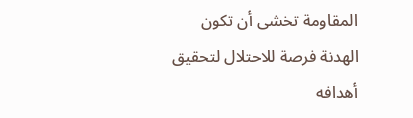المقاومة تخشى أن تكون الهدنة فرصة للاحتلال لتحقيق أهدافه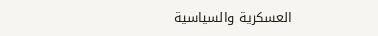العسكرية والسياسية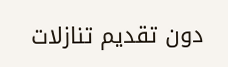دون تقديم تنازلات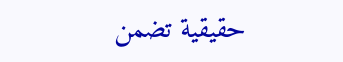حقيقية تضمن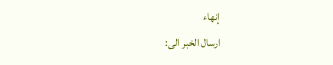إنهاء
ارسال الخبر الى: